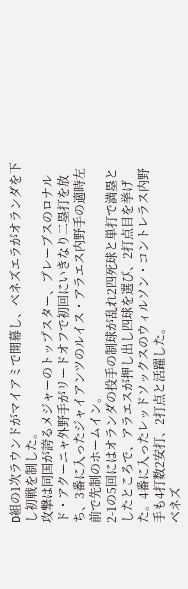D組の1次ラウンドがマイアミで開幕し、ベネズエラがオランダを下し初戦を制した。
攻撃は同国が誇るメジャーのトップスター、ブレーブスのロナルド・アクーニャ外野手がリードオフで初回にいきなり二塁打を放ち、3番に入ったジャイアンツのルイス・アラエス内野手の適時左前で先制のホームイン。
2-1の5回にはオランダの投手の制球が乱れ2四死球と単打で満塁としたところで、アラエスが押し出し四球を選び、2打点目を挙げた。4番に入ったレッドソックスのウィルソン・コントレラス内野手も4打数2安打、2打点と活躍した。
ベネズ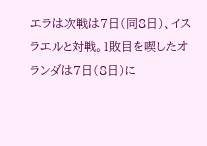エラは次戦は7日(同8日)、イスラエルと対戦。1敗目を喫したオランダは7日(8日)に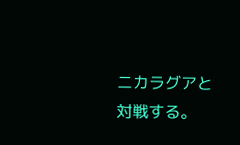ニカラグアと対戦する。